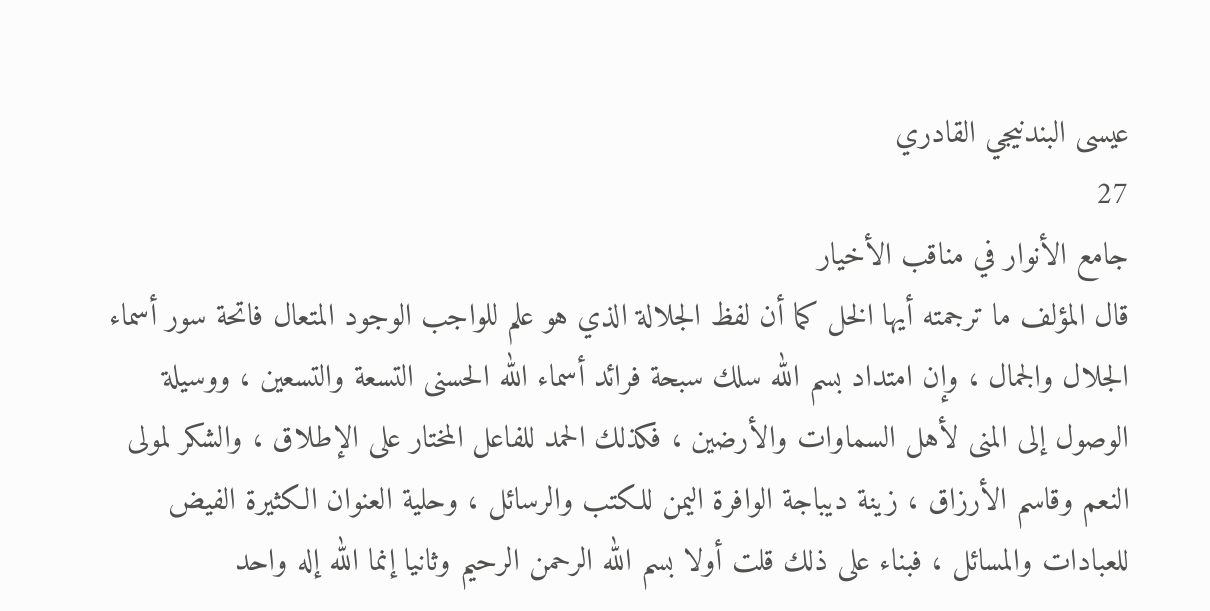عيسى البندنيجي القادري
27
جامع الأنوار في مناقب الأخيار
قال المؤلف ما ترجمته أيها الخل كما أن لفظ الجلالة الذي هو علم للواجب الوجود المتعال فاتحة سور أسماء الجلال والجمال ، وإن امتداد بسم الله سلك سبحة فرائد أسماء الله الحسنى التسعة والتسعين ، ووسيلة الوصول إلى المنى لأهل السماوات والأرضين ، فكذلك الحمد للفاعل المختار على الإطلاق ، والشكر لمولى النعم وقاسم الأرزاق ، زينة ديباجة الوافرة اليمن للكتب والرسائل ، وحلية العنوان الكثيرة الفيض للعبادات والمسائل ، فبناء على ذلك قلت أولا بسم الله الرحمن الرحيم وثانيا إنما الله إله واحد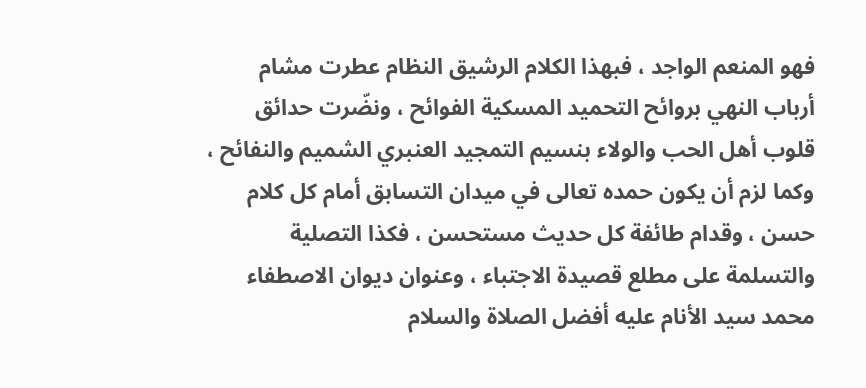فهو المنعم الواجد ، فبهذا الكلام الرشيق النظام عطرت مشام أرباب النهي بروائح التحميد المسكية الفوائح ، ونضّرت حدائق قلوب أهل الحب والولاء بنسيم التمجيد العنبري الشميم والنفائح ، وكما لزم أن يكون حمده تعالى في ميدان التسابق أمام كل كلام حسن ، وقدام طائفة كل حديث مستحسن ، فكذا التصلية والتسلمة على مطلع قصيدة الاجتباء ، وعنوان ديوان الاصطفاء محمد سيد الأنام عليه أفضل الصلاة والسلام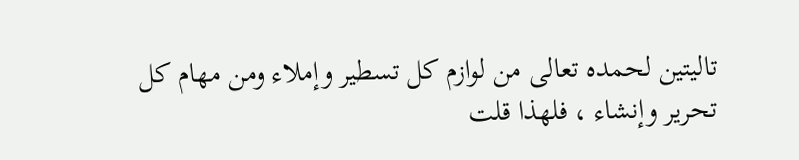تاليتين لحمده تعالى من لوازم كل تسطير وإملاء ومن مهام كل تحرير وإنشاء ، فلهذا قلت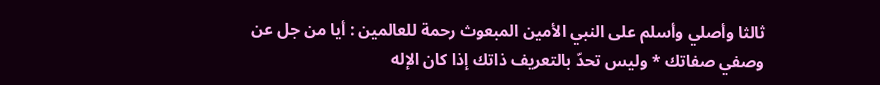ثالثا وأصلي وأسلم على النبي الأمين المبعوث رحمة للعالمين : أيا من جل عن وصفي صفاتك * وليس تحدّ بالتعريف ذاتك إذا كان الإله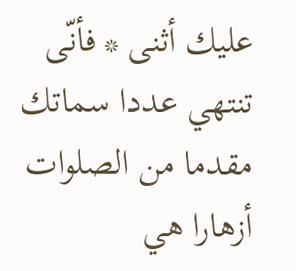عليك أثنى * فأنّى تنتهي عددا سماتك مقدما من الصلوات أزهارا هي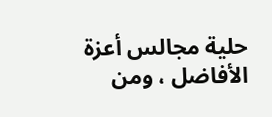حلية مجالس أعزة الأفاضل ، ومن